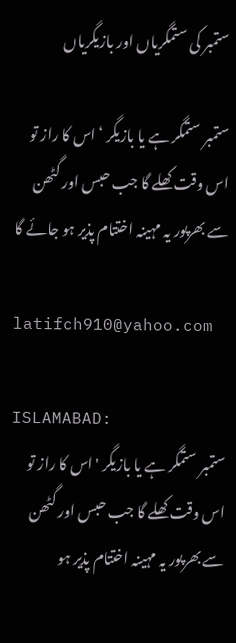ستمبر کی ستمگریاں اور بازیگریاں

ستمبر ستمگر ہے یا بازیگر ‘اس کا راز تو اس وقت کھلے گا جب حبس اور گٹھن سے بھرپور یہ مہینہ اختتام پذیر ہو جائے گا

latifch910@yahoo.com

ISLAMABAD:
ستمبر ستمگر ہے یا بازیگر 'اس کا راز تو اس وقت کھلے گا جب حبس اور گٹھن سے بھرپور یہ مہینہ اختتام پذیر ہو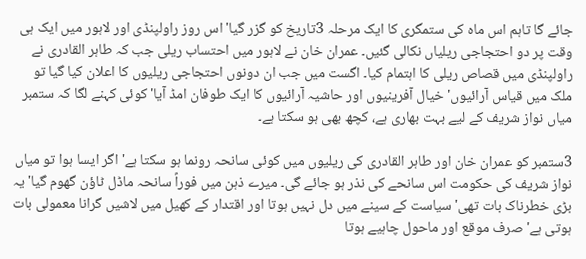جائے گا تاہم اس ماہ کی ستمگری کا ایک مرحلہ 3تاریخ کو گزر گیا' اس روز راولپنڈی اور لاہور میں ایک ہی وقت پر دو احتجاجی ریلیاں نکالی گئیں۔ عمران خان نے لاہور میں احتساب ریلی جب کہ طاہر القادری نے راولپنڈی میں قصاص ریلی کا اہتمام کیا۔ اگست میں جب ان دونوں احتجاجی ریلیوں کا اعلان کیا گیا تو ملک میں قیاس آرائیوں' خیال آفرینیوں اور حاشیہ آرائیوں کا ایک طوفان امڈ آیا' کوئی کہنے لگا کہ ستمبر میاں نواز شریف کے لیے بہت بھاری ہے، کچھ بھی ہو سکتا ہے۔

3ستمبر کو عمران خان اور طاہر القادری کی ریلیوں میں کوئی سانحہ رونما ہو سکتا ہے' اگر ایسا ہوا تو میاں نواز شریف کی حکومت اس سانحے کی نذر ہو جائے گی۔ میرے ذہن میں فوراً سانحہ ماڈل ٹاؤن گھوم گیا' یہ بڑی خطرناک بات تھی' سیاست کے سینے میں دل نہیں ہوتا اور اقتدار کے کھیل میں لاشیں گرانا معمولی بات ہوتی ہے' صرف موقع اور ماحول چاہیے ہوتا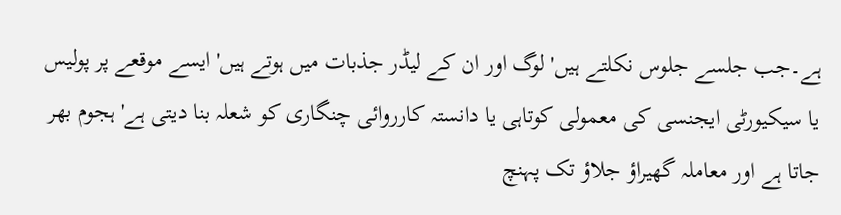ہے۔جب جلسے جلوس نکلتے ہیں' لوگ اور ان کے لیڈر جذبات میں ہوتے ہیں' ایسے موقعے پر پولیس یا سیکیورٹی ایجنسی کی معمولی کوتاہی یا دانستہ کارروائی چنگاری کو شعلہ بنا دیتی ہے' ہجوم بھر جاتا ہے اور معاملہ گھیراؤ جلاؤ تک پہنچ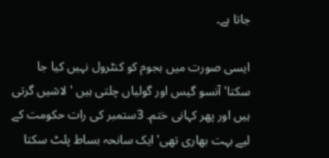جاتا ہے۔

ایسی صورت میں ہجوم کو کنٹرول نہیں کیا جا سکتا' آنسو گیس اور گولیاں چلتی ہیں ' لاشیں گرتی ہیں اور پھر کہانی ختم۔ 3ستمبر کی رات حکومت کے لیے بہت بھاری تھی' ایک سانحہ بساط پلٹ سکتا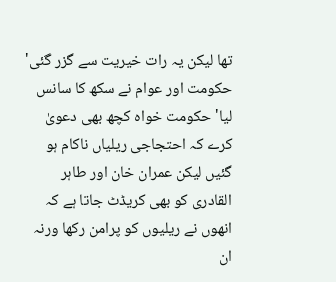تھا لیکن یہ رات خیریت سے گزر گئی' حکومت اور عوام نے سکھ کا سانس لیا' حکومت خواہ کچھ بھی دعویٰ کرے کہ احتجاجی ریلیاں ناکام ہو گئیں لیکن عمران خان اور طاہر القادری کو بھی کریڈٹ جاتا ہے کہ انھوں نے ریلیوں کو پرامن رکھا ورنہ ان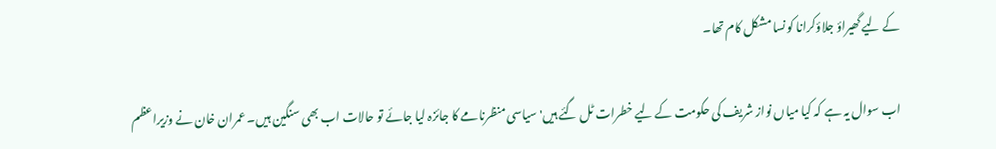کے لیے گھیراؤ جلاؤکرانا کونسا مشکل کام تھا۔

اب سوال یہ ہے کہ کیا میاں نواز شریف کی حکومت کے لیے خطرات ٹل گئے ہیں' سیاسی منظرنامے کا جائزہ لیا جائے تو حالات اب بھی سنگین ہیں۔ عمران خان نے وزیراعظم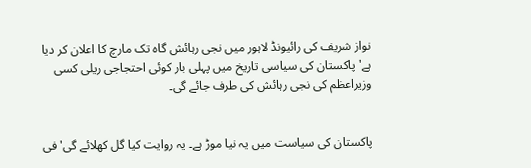نواز شریف کی رائیونڈ لاہور میں نجی رہائش گاہ تک مارچ کا اعلان کر دیا ہے' پاکستان کی سیاسی تاریخ میں پہلی بار کوئی احتجاجی ریلی کسی وزیراعظم کی نجی رہائش کی طرف جائے گی۔


پاکستان کی سیاست میں یہ نیا موڑ ہے۔ یہ روایت کیا گل کھلائے گی' فی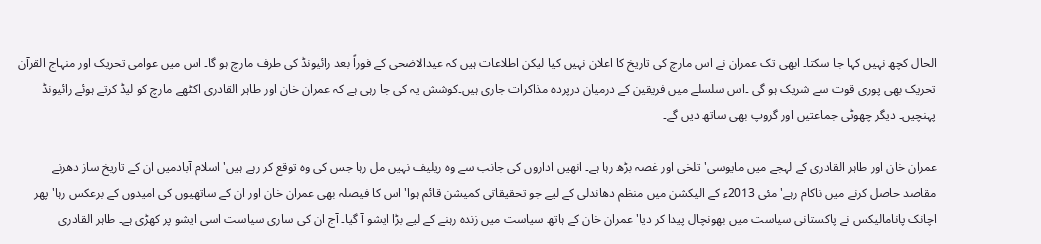الحال کچھ نہیں کہا جا سکتا۔ ابھی تک عمران نے اس مارچ کی تاریخ کا اعلان نہیں کیا لیکن اطلاعات ہیں کہ عیدالاضحی کے فوراً بعد رائیونڈ کی طرف مارچ ہو گا۔ اس میں عوامی تحریک اور منہاج القرآن تحریک بھی پوری قوت سے شریک ہو گی ۔اس سلسلے میں فریقین کے درمیان درپردہ مذاکرات جاری ہیں۔کوشش یہ کی جا رہی ہے کہ عمران خان اور طاہر القادری اکٹھے مارچ کو لیڈ کرتے ہوئے رائیونڈ پہنچیں۔ دیگر چھوٹی جماعتیں اور گروپ بھی ساتھ دیں گے۔

عمران خان اور طاہر القادری کے لہجے میں مایوسی' تلخی اور غصہ بڑھ رہا ہے۔ انھیں اداروں کی جانب سے وہ ریلیف نہیں مل رہا جس کی وہ توقع کر رہے ہیں' اسلام آبادمیں ان کے تاریخ ساز دھرنے مقاصد حاصل کرنے میں ناکام رہے' مئی 2013ء کے الیکشن میں منظم دھاندلی کے لیے جو تحقیقاتی کمیشن قائم ہوا' اس کا فیصلہ بھی عمران خان اور ان کے ساتھیوں کی امیدوں کے برعکس رہا' پھر اچانک پانامالیکس نے پاکستانی سیاست میں بھونچال پیدا کر دیا' عمران خان کے ہاتھ سیاست میں زندہ رہنے کے لیے بڑا ایشو آ گیا۔ آج ان کی ساری سیاست اسی ایشو پر کھڑی ہے۔ طاہر القادری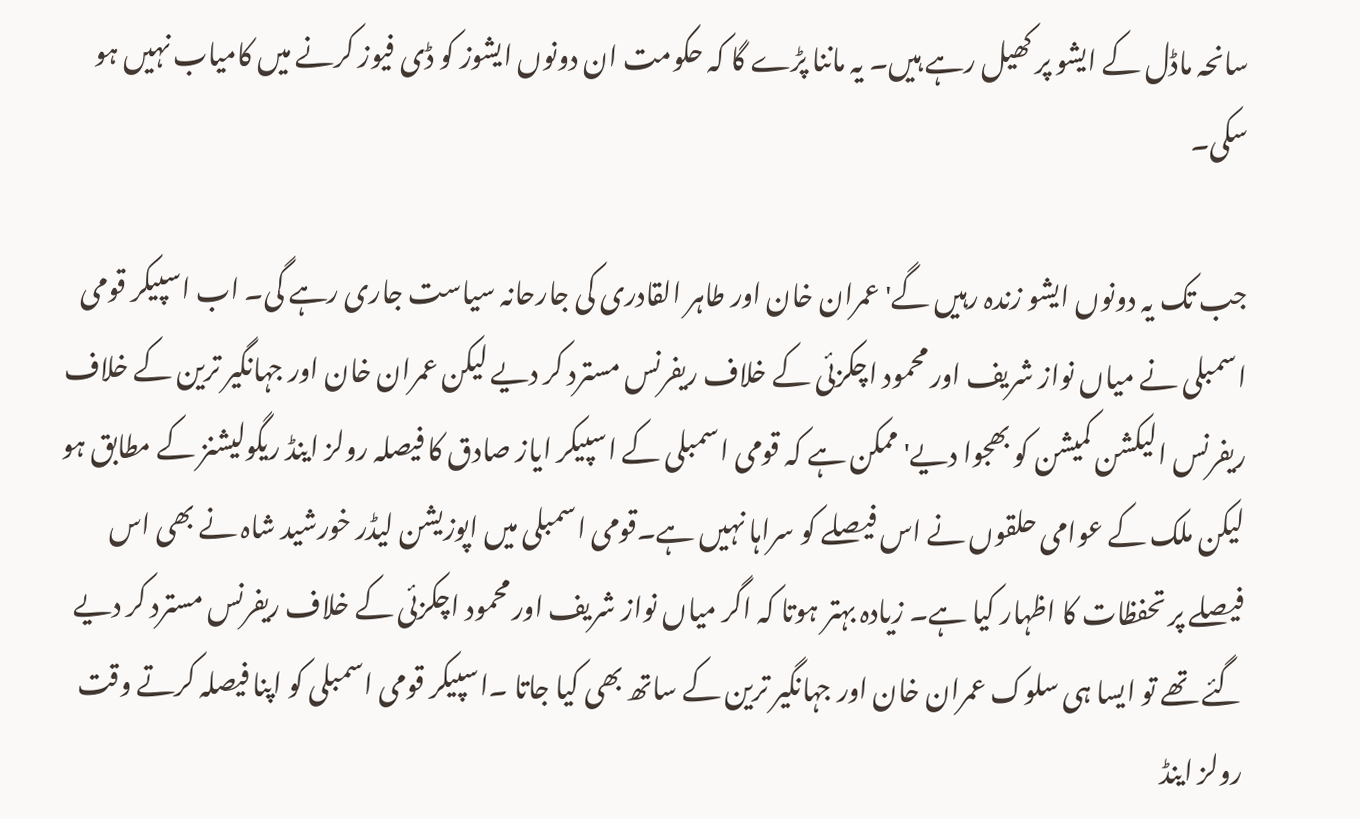سانحہ ماڈل کے ایشو پر کھیل رہے ہیں۔ یہ ماننا پڑے گا کہ حکومت ان دونوں ایشوز کو ڈی فیوز کرنے میں کامیاب نہیں ہو سکی۔

جب تک یہ دونوں ایشو زندہ رہیں گے' عمران خان اور طاہر القادری کی جارحانہ سیاست جاری رہے گی۔ اب اسپیکر قومی اسمبلی نے میاں نواز شریف اور محمود اچکزئی کے خلاف ریفرنس مسترد کر دیے لیکن عمران خان اور جہانگیر ترین کے خلاف ریفرنس الیکشن کمیشن کو بھجوا دیے' ممکن ہے کہ قومی اسمبلی کے اسپیکر ایاز صادق کا فیصلہ رولز اینڈ ریگولیشنز کے مطابق ہو لیکن ملک کے عوامی حلقوں نے اس فیصلے کو سراہا نہیں ہے۔قومی اسمبلی میں اپوزیشن لیڈر خورشید شاہ نے بھی اس فیصلے پر تحفظات کا اظہار کیا ہے۔ زیادہ بہتر ہوتا کہ اگر میاں نواز شریف اور محمود اچکزئی کے خلاف ریفرنس مسترد کر دیے گئے تھے تو ایسا ہی سلوک عمران خان اور جہانگیر ترین کے ساتھ بھی کیا جاتا ۔اسپیکر قومی اسمبلی کو اپنا فیصلہ کرتے وقت رولز اینڈ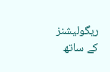ریگولیشنز کے ساتھ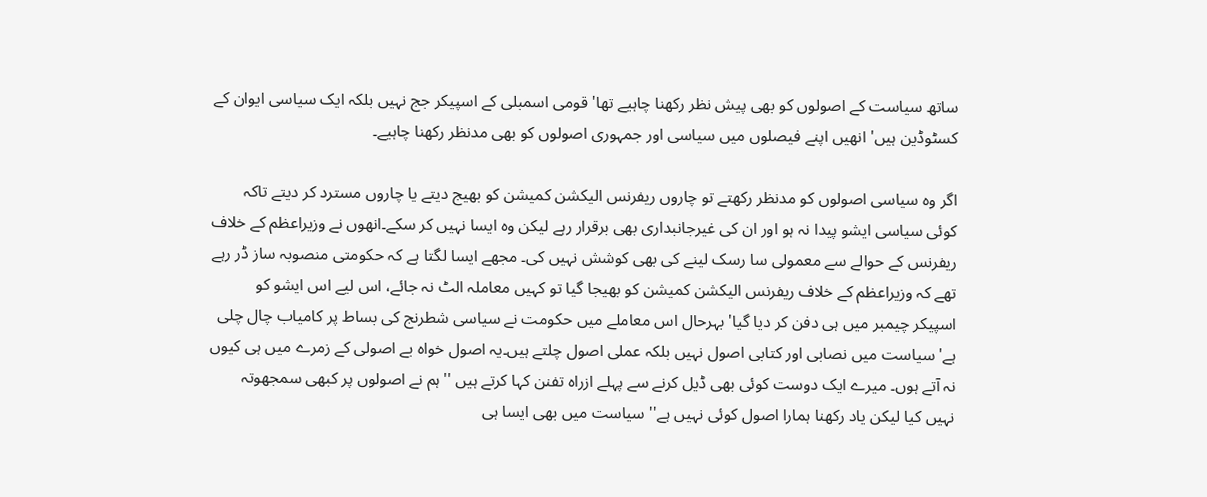ساتھ سیاست کے اصولوں کو بھی پیش نظر رکھنا چاہیے تھا' قومی اسمبلی کے اسپیکر جج نہیں بلکہ ایک سیاسی ایوان کے کسٹوڈین ہیں' انھیں اپنے فیصلوں میں سیاسی اور جمہوری اصولوں کو بھی مدنظر رکھنا چاہیے۔

اگر وہ سیاسی اصولوں کو مدنظر رکھتے تو چاروں ریفرنس الیکشن کمیشن کو بھیج دیتے یا چاروں مسترد کر دیتے تاکہ کوئی سیاسی ایشو پیدا نہ ہو اور ان کی غیرجانبداری بھی برقرار رہے لیکن وہ ایسا نہیں کر سکے۔انھوں نے وزیراعظم کے خلاف ریفرنس کے حوالے سے معمولی سا رسک لینے کی بھی کوشش نہیں کی۔ مجھے ایسا لگتا ہے کہ حکومتی منصوبہ ساز ڈر رہے تھے کہ وزیراعظم کے خلاف ریفرنس الیکشن کمیشن کو بھیجا گیا تو کہیں معاملہ الٹ نہ جائے، اس لیے اس ایشو کو اسپیکر چیمبر میں ہی دفن کر دیا گیا' بہرحال اس معاملے میں حکومت نے سیاسی شطرنج کی بساط پر کامیاب چال چلی ہے' سیاست میں نصابی اور کتابی اصول نہیں بلکہ عملی اصول چلتے ہیں۔یہ اصول خواہ بے اصولی کے زمرے میں ہی کیوں نہ آتے ہوں۔ میرے ایک دوست کوئی بھی ڈیل کرنے سے پہلے ازراہ تفنن کہا کرتے ہیں ''ہم نے اصولوں پر کبھی سمجھوتہ نہیں کیا لیکن یاد رکھنا ہمارا اصول کوئی نہیں ہے'' سیاست میں بھی ایسا ہی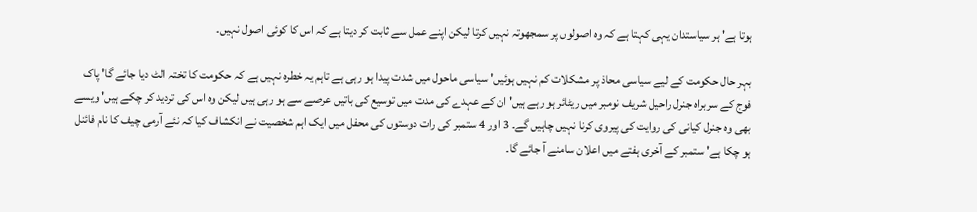ہوتا ہے' ہر سیاستدان یہی کہتا ہے کہ وہ اصولوں پر سمجھوتہ نہیں کرتا لیکن اپنے عمل سے ثابت کر دیتا ہے کہ اس کا کوئی اصول نہیں۔

بہر حال حکومت کے لیے سیاسی محاذ پر مشکلات کم نہیں ہوئیں' سیاسی ماحول میں شدت پیدا ہو رہی ہے تاہم یہ خطرہ نہیں ہے کہ حکومت کا تختہ الٹ دیا جائے گا' پاک فوج کے سربراہ جنرل راحیل شریف نومبر میں ریٹائر ہو رہے ہیں' ان کے عہدے کی مدت میں توسیع کی باتیں عرصے سے ہو رہی ہیں لیکن وہ اس کی تردید کر چکے ہیں' ویسے بھی وہ جنرل کیانی کی روایت کی پیروی کرنا نہیں چاہیں گے۔ 3 اور 4 ستمبر کی رات دوستوں کی محفل میں ایک اہم شخصیت نے انکشاف کیا کہ نئے آرمی چیف کا نام فائنل ہو چکا ہے' ستمبر کے آخری ہفتے میں اعلان سامنے آ جائے گا۔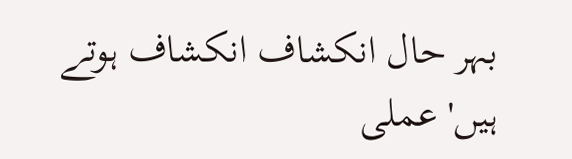بہر حال انکشاف انکشاف ہوتے ہیں' عملی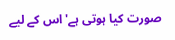صورت کیا ہوتی ہے' اس کے لیے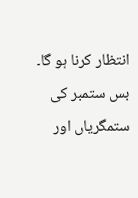انتظار کرنا ہو گا۔ بس ستمبر کی ستمگریاں اور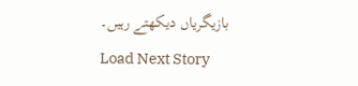بازیگریاں دیکھتے رہیں۔
Load Next Story